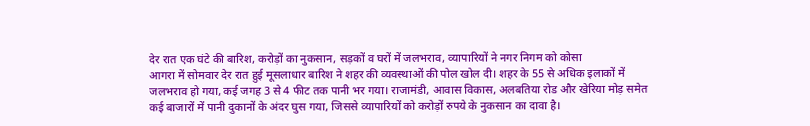देर रात एक घंटे की बारिश, करोड़ों का नुकसान, सड़कों व घरों में जलभराव, व्यापारियों ने नगर निगम को कोसा
आगरा में सोमवार देर रात हुई मूसलाधार बारिश ने शहर की व्यवस्थाओं की पोल खोल दी। शहर के 55 से अधिक इलाकों में जलभराव हो गया, कई जगह 3 से 4 फीट तक पानी भर गया। राजामंडी, आवास विकास, अलबतिया रोड और खेरिया मोड़ समेत कई बाजारों में पानी दुकानों के अंदर घुस गया, जिससे व्यापारियों को करोड़ों रुपये के नुकसान का दावा है।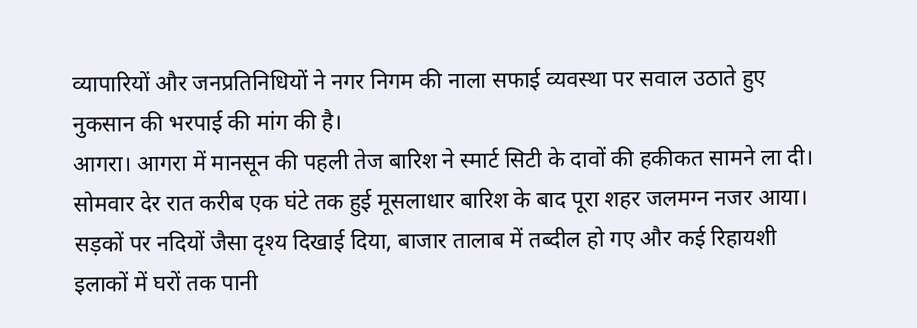व्यापारियों और जनप्रतिनिधियों ने नगर निगम की नाला सफाई व्यवस्था पर सवाल उठाते हुए नुकसान की भरपाई की मांग की है।
आगरा। आगरा में मानसून की पहली तेज बारिश ने स्मार्ट सिटी के दावों की हकीकत सामने ला दी। सोमवार देर रात करीब एक घंटे तक हुई मूसलाधार बारिश के बाद पूरा शहर जलमग्न नजर आया। सड़कों पर नदियों जैसा दृश्य दिखाई दिया, बाजार तालाब में तब्दील हो गए और कई रिहायशी इलाकों में घरों तक पानी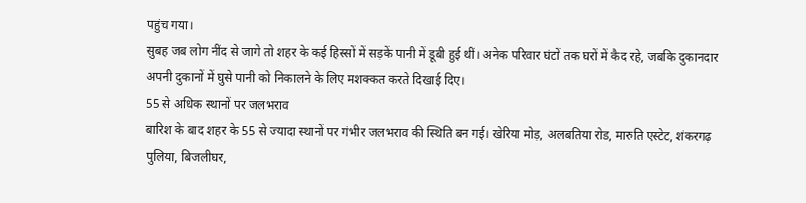पहुंच गया।
सुबह जब लोग नींद से जागे तो शहर के कई हिस्सों में सड़कें पानी में डूबी हुई थीं। अनेक परिवार घंटों तक घरों में कैद रहे, जबकि दुकानदार अपनी दुकानों में घुसे पानी को निकालने के लिए मशक्कत करते दिखाई दिए।
55 से अधिक स्थानों पर जलभराव
बारिश के बाद शहर के 55 से ज्यादा स्थानों पर गंभीर जलभराव की स्थिति बन गई। खेरिया मोड़, अलबतिया रोड, मारुति एस्टेट, शंकरगढ़ पुलिया, बिजलीघर,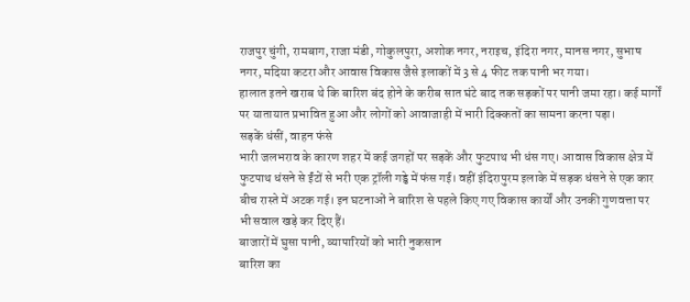राजपुर चुंगी, रामबाग, राजा मंडी, गोकुलपुरा, अशोक नगर, नराइच, इंदिरा नगर, मानस नगर, सुभाष नगर, मदिया कटरा और आवास विकास जैसे इलाकों में 3 से 4 फीट तक पानी भर गया।
हालात इतने खराब थे कि बारिश बंद होने के करीब सात घंटे बाद तक सड़कों पर पानी जमा रहा। कई मार्गों पर यातायात प्रभावित हुआ और लोगों को आवाजाही में भारी दिक्कतों का सामना करना पड़ा।
सड़कें धंसीं, वाहन फंसे
भारी जलभराव के कारण शहर में कई जगहों पर सड़कें और फुटपाथ भी धंस गए। आवास विकास क्षेत्र में फुटपाथ धंसने से ईंटों से भरी एक ट्रॉली गड्ढे में फंस गई। वहीं इंदिरापुरम इलाके में सड़क धंसने से एक कार बीच रास्ते में अटक गई। इन घटनाओं ने बारिश से पहले किए गए विकास कार्यों और उनकी गुणवत्ता पर भी सवाल खड़े कर दिए हैं।
बाजारों में घुसा पानी, व्यापारियों को भारी नुकसान
बारिश का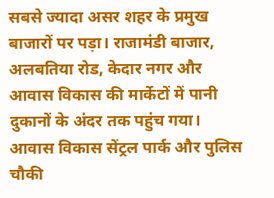सबसे ज्यादा असर शहर के प्रमुख बाजारों पर पड़ा। राजामंडी बाजार, अलबतिया रोड, केदार नगर और आवास विकास की मार्केटों में पानी दुकानों के अंदर तक पहुंच गया। आवास विकास सेंट्रल पार्क और पुलिस चौकी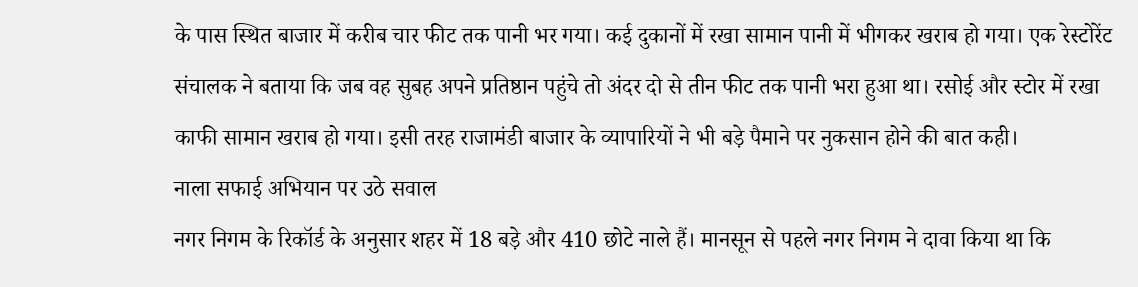के पास स्थित बाजार में करीब चार फीट तक पानी भर गया। कई दुकानों में रखा सामान पानी में भीगकर खराब हो गया। एक रेस्टोरेंट संचालक ने बताया कि जब वह सुबह अपने प्रतिष्ठान पहुंचे तो अंदर दो से तीन फीट तक पानी भरा हुआ था। रसोई और स्टोर में रखा काफी सामान खराब हो गया। इसी तरह राजामंडी बाजार के व्यापारियों ने भी बड़े पैमाने पर नुकसान होने की बात कही।
नाला सफाई अभियान पर उठे सवाल
नगर निगम के रिकॉर्ड के अनुसार शहर में 18 बड़े और 410 छोटे नाले हैं। मानसून से पहले नगर निगम ने दावा किया था कि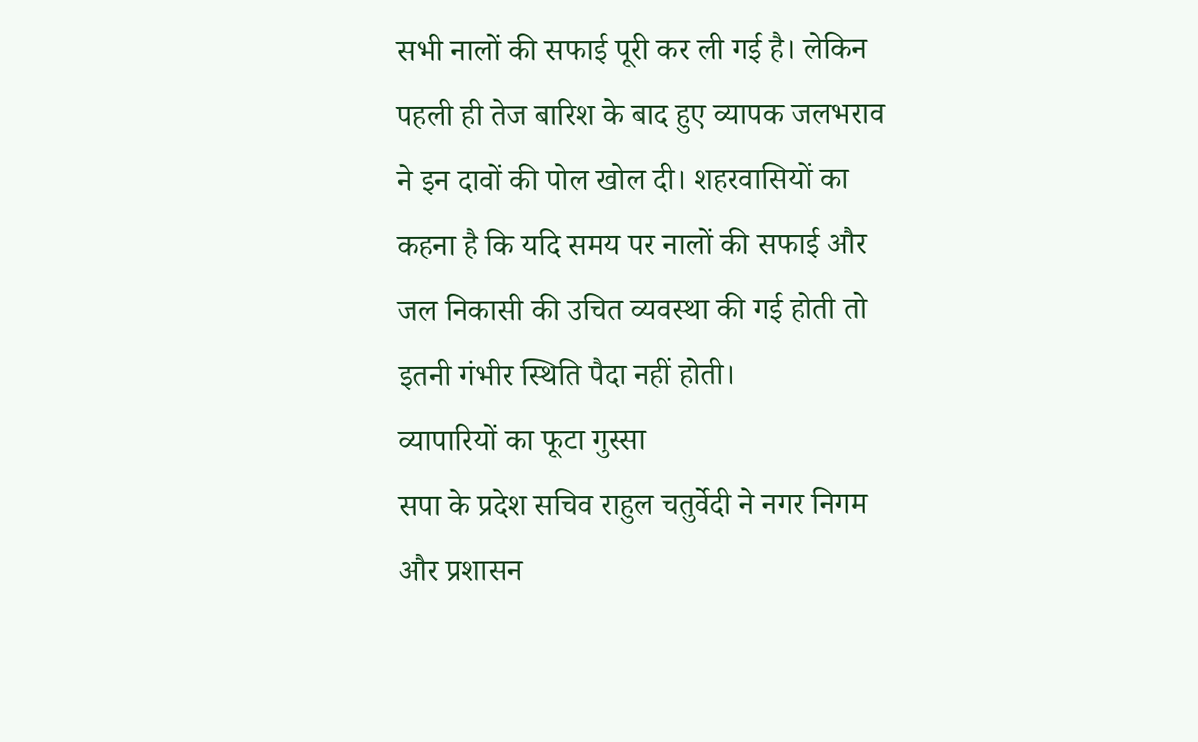सभी नालों की सफाई पूरी कर ली गई है। लेकिन पहली ही तेज बारिश के बाद हुए व्यापक जलभराव ने इन दावों की पोल खोल दी। शहरवासियों का कहना है कि यदि समय पर नालों की सफाई और जल निकासी की उचित व्यवस्था की गई होती तो इतनी गंभीर स्थिति पैदा नहीं होती।
व्यापारियों का फूटा गुस्सा
सपा के प्रदेश सचिव राहुल चतुर्वेदी ने नगर निगम और प्रशासन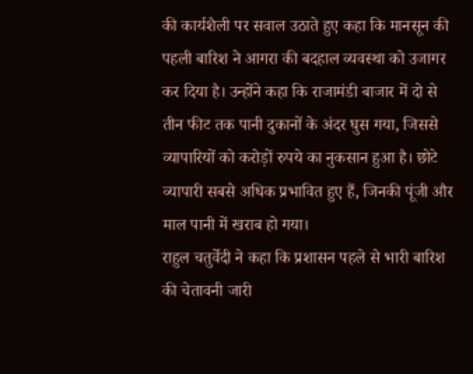की कार्यशैली पर सवाल उठाते हुए कहा कि मानसून की पहली बारिश ने आगरा की बदहाल व्यवस्था को उजागर कर दिया है। उन्होंने कहा कि राजामंडी बाजार में दो से तीन फीट तक पानी दुकानों के अंदर घुस गया, जिससे व्यापारियों को करोड़ों रुपये का नुकसान हुआ है। छोटे व्यापारी सबसे अधिक प्रभावित हुए हैं, जिनकी पूंजी और माल पानी में खराब हो गया।
राहुल चतुर्वेदी ने कहा कि प्रशासन पहले से भारी बारिश की चेतावनी जारी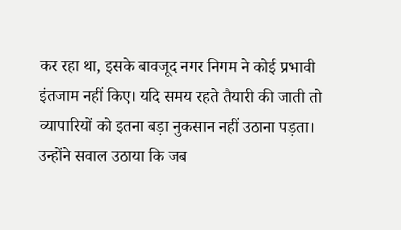कर रहा था, इसके बावजूद नगर निगम ने कोई प्रभावी इंतजाम नहीं किए। यदि समय रहते तैयारी की जाती तो व्यापारियों को इतना बड़ा नुकसान नहीं उठाना पड़ता। उन्होंने सवाल उठाया कि जब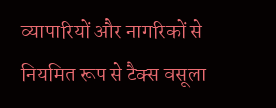व्यापारियों और नागरिकों से नियमित रूप से टैक्स वसूला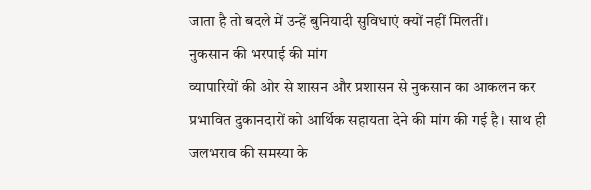जाता है तो बदले में उन्हें बुनियादी सुविधाएं क्यों नहीं मिलतीं।
नुकसान की भरपाई की मांग
व्यापारियों की ओर से शासन और प्रशासन से नुकसान का आकलन कर प्रभावित दुकानदारों को आर्थिक सहायता देने की मांग की गई है। साथ ही जलभराव की समस्या के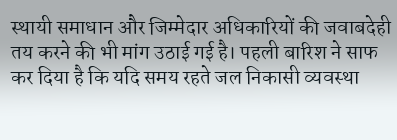स्थायी समाधान और जिम्मेदार अधिकारियों की जवाबदेही तय करने की भी मांग उठाई गई है। पहली बारिश ने साफ कर दिया है कि यदि समय रहते जल निकासी व्यवस्था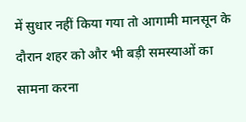में सुधार नहीं किया गया तो आगामी मानसून के दौरान शहर को और भी बड़ी समस्याओं का सामना करना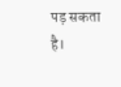पड़ सकता है।